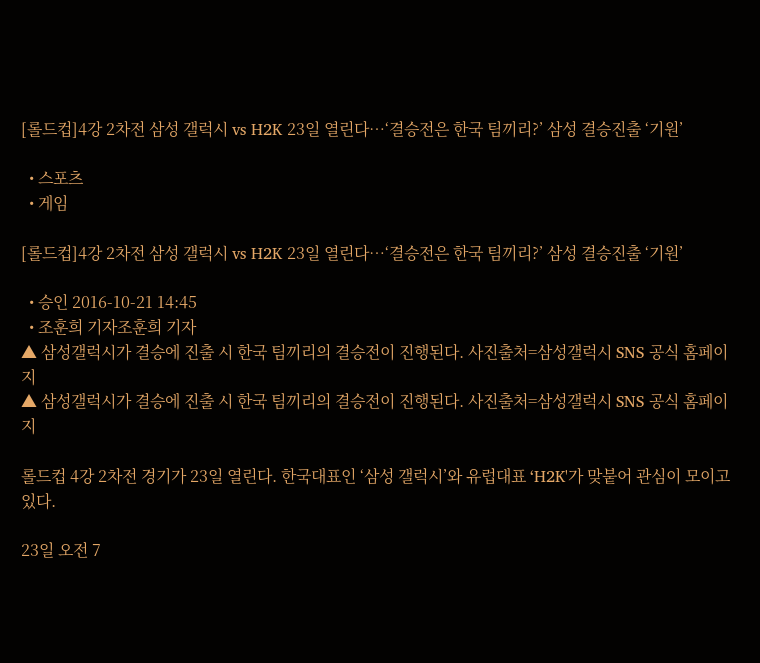[롤드컵]4강 2차전 삼성 갤럭시 vs H2K 23일 열린다…‘결승전은 한국 팀끼리?’ 삼성 결승진출 ‘기원’

  • 스포츠
  • 게임

[롤드컵]4강 2차전 삼성 갤럭시 vs H2K 23일 열린다…‘결승전은 한국 팀끼리?’ 삼성 결승진출 ‘기원’

  • 승인 2016-10-21 14:45
  • 조훈희 기자조훈희 기자
▲ 삼성갤럭시가 결승에 진출 시 한국 팀끼리의 결승전이 진행된다. 사진출처=삼성갤럭시 SNS 공식 홈페이지
▲ 삼성갤럭시가 결승에 진출 시 한국 팀끼리의 결승전이 진행된다. 사진출처=삼성갤럭시 SNS 공식 홈페이지

롤드컵 4강 2차전 경기가 23일 열린다. 한국대표인 ‘삼성 갤럭시’와 유럽대표 ‘H2K'가 맞붙어 관심이 모이고 있다.

23일 오전 7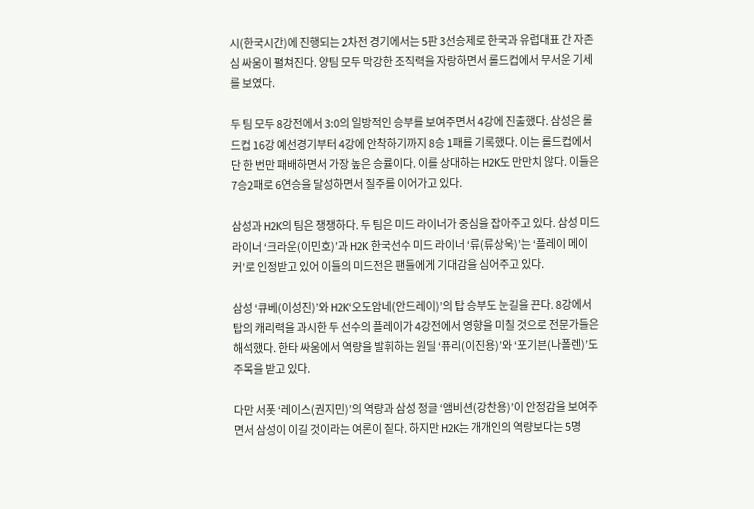시(한국시간)에 진행되는 2차전 경기에서는 5판 3선승제로 한국과 유럽대표 간 자존심 싸움이 펼쳐진다. 양팀 모두 막강한 조직력을 자랑하면서 롤드컵에서 무서운 기세를 보였다.

두 팀 모두 8강전에서 3:0의 일방적인 승부를 보여주면서 4강에 진출했다. 삼성은 롤드컵 16강 예선경기부터 4강에 안착하기까지 8승 1패를 기록했다. 이는 롤드컵에서 단 한 번만 패배하면서 가장 높은 승률이다. 이를 상대하는 H2K도 만만치 않다. 이들은 7승2패로 6연승을 달성하면서 질주를 이어가고 있다.

삼성과 H2K의 팀은 쟁쟁하다. 두 팀은 미드 라이너가 중심을 잡아주고 있다. 삼성 미드 라이너 ‘크라운(이민호)’과 H2K 한국선수 미드 라이너 ‘류(류상욱)’는 ‘플레이 메이커’로 인정받고 있어 이들의 미드전은 팬들에게 기대감을 심어주고 있다.

삼성 ‘큐베(이성진)’와 H2K‘오도암네(안드레이)’의 탑 승부도 눈길을 끈다. 8강에서 탑의 캐리력을 과시한 두 선수의 플레이가 4강전에서 영향을 미칠 것으로 전문가들은 해석했다. 한타 싸움에서 역량을 발휘하는 원딜 ‘퓨리(이진용)’와 ‘포기븐(나폴렌)’도 주목을 받고 있다.

다만 서폿 ‘레이스(권지민)’의 역량과 삼성 정글 ‘앰비션(강찬용)’이 안정감을 보여주면서 삼성이 이길 것이라는 여론이 짙다. 하지만 H2K는 개개인의 역량보다는 5명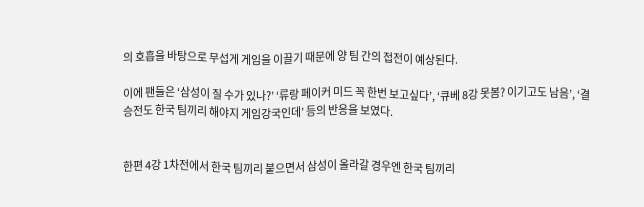의 호흡을 바탕으로 무섭게 게임을 이끌기 때문에 양 팀 간의 접전이 예상된다.

이에 팬들은 ‘삼성이 질 수가 있나?’ ‘류랑 페이커 미드 꼭 한번 보고싶다’, ‘큐베 8강 못봄? 이기고도 남음’, ‘결승전도 한국 팀끼리 해야지 게임강국인데’ 등의 반응을 보였다.


한편 4강 1차전에서 한국 팀끼리 붙으면서 삼성이 올라갈 경우엔 한국 팀끼리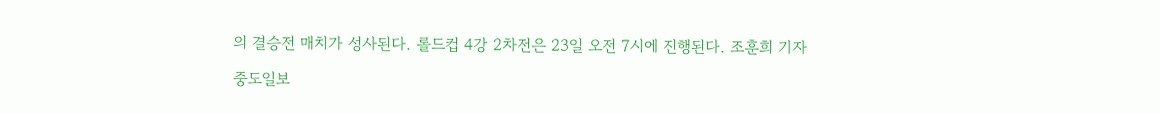의 결승전 매치가 성사된다. 롤드컵 4강 2차전은 23일 오전 7시에 진행된다. 조훈희 기자

중도일보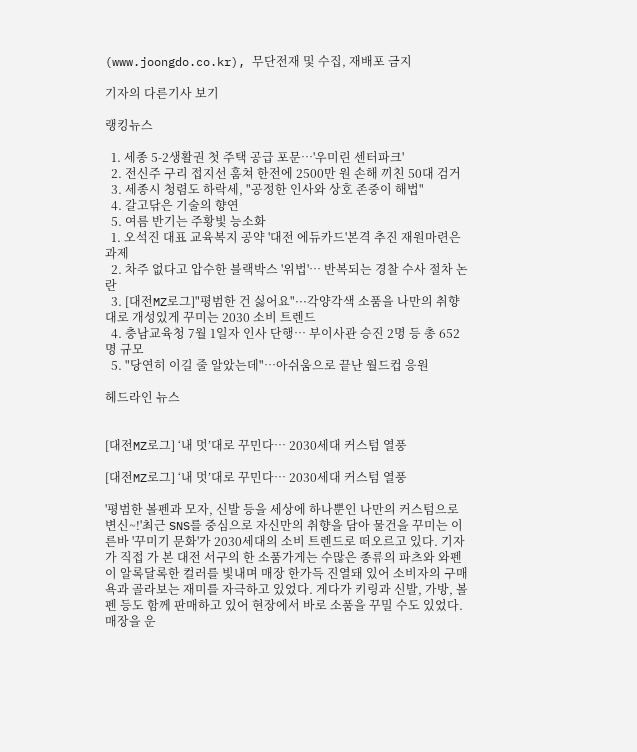(www.joongdo.co.kr), 무단전재 및 수집, 재배포 금지

기자의 다른기사 보기

랭킹뉴스

  1. 세종 5-2생활권 첫 주택 공급 포문…'우미린 센터파크'
  2. 전신주 구리 접지선 훔쳐 한전에 2500만 원 손해 끼친 50대 검거
  3. 세종시 청렴도 하락세, "공정한 인사와 상호 존중이 해법"
  4. 갈고닦은 기술의 향연
  5. 여름 반기는 주황빛 능소화
  1. 오석진 대표 교육복지 공약 '대전 에듀카드'본격 추진 재원마련은 과제
  2. 차주 없다고 압수한 블랙박스 '위법'… 반복되는 경찰 수사 절차 논란
  3. [대전MZ로그]"평범한 건 싫어요"···각양각색 소품을 나만의 취향대로 개성있게 꾸미는 2030 소비 트렌드
  4. 충남교육청 7월 1일자 인사 단행… 부이사관 승진 2명 등 총 652명 규모
  5. "당연히 이길 줄 알았는데"…아쉬움으로 끝난 월드컵 응원

헤드라인 뉴스


[대전MZ로그] ‘내 멋’대로 꾸민다… 2030세대 커스텀 열풍

[대전MZ로그] ‘내 멋’대로 꾸민다… 2030세대 커스텀 열풍

'평범한 볼펜과 모자, 신발 등을 세상에 하나뿐인 나만의 커스텀으로 변신~!'최근 SNS를 중심으로 자신만의 취향을 담아 물건을 꾸미는 이른바 '꾸미기 문화'가 2030세대의 소비 트렌드로 떠오르고 있다. 기자가 직접 가 본 대전 서구의 한 소품가게는 수많은 종류의 파츠와 와펜이 알록달록한 컬러를 빛내며 매장 한가득 진열돼 있어 소비자의 구매욕과 골라보는 재미를 자극하고 있었다. 게다가 키링과 신발, 가방, 볼펜 등도 함께 판매하고 있어 현장에서 바로 소품을 꾸밀 수도 있었다. 매장을 운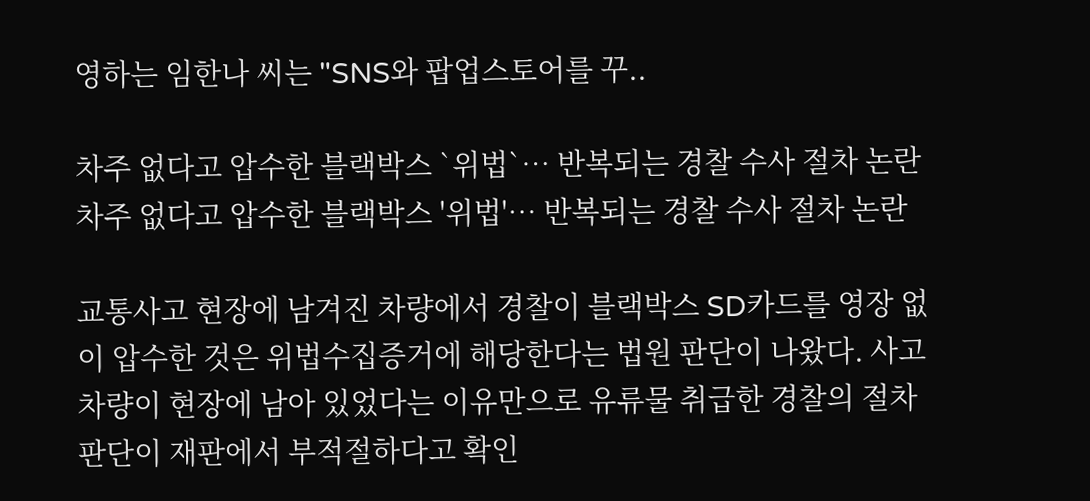영하는 임한나 씨는 "SNS와 팝업스토어를 꾸..

차주 없다고 압수한 블랙박스 `위법`… 반복되는 경찰 수사 절차 논란
차주 없다고 압수한 블랙박스 '위법'… 반복되는 경찰 수사 절차 논란

교통사고 현장에 남겨진 차량에서 경찰이 블랙박스 SD카드를 영장 없이 압수한 것은 위법수집증거에 해당한다는 법원 판단이 나왔다. 사고 차량이 현장에 남아 있었다는 이유만으로 유류물 취급한 경찰의 절차 판단이 재판에서 부적절하다고 확인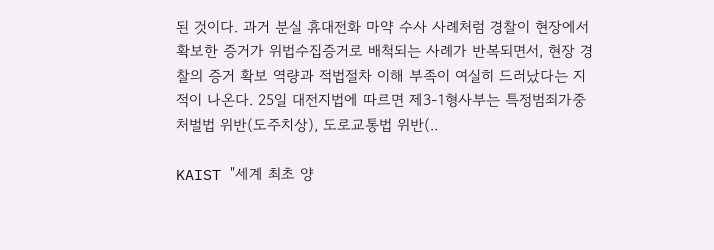된 것이다. 과거 분실 휴대전화 마약 수사 사례처럼 경찰이 현장에서 확보한 증거가 위법수집증거로 배척되는 사례가 반복되면서, 현장 경찰의 증거 확보 역량과 적법절차 이해 부족이 여실히 드러났다는 지적이 나온다. 25일 대전지법에 따르면 제3-1형사부는 특정범죄가중처벌법 위반(도주치상), 도로교통법 위반(..

KAIST "세계 최초 양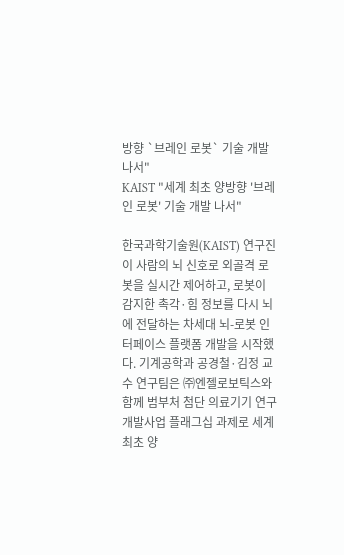방향 `브레인 로봇` 기술 개발 나서"
KAIST "세계 최초 양방향 '브레인 로봇' 기술 개발 나서"

한국과학기술원(KAIST) 연구진이 사람의 뇌 신호로 외골격 로봇을 실시간 제어하고, 로봇이 감지한 촉각·힘 정보를 다시 뇌에 전달하는 차세대 뇌-로봇 인터페이스 플랫폼 개발을 시작했다. 기계공학과 공경철·김정 교수 연구팀은 ㈜엔젤로보틱스와 함께 범부처 첨단 의료기기 연구개발사업 플래그십 과제로 세계 최초 양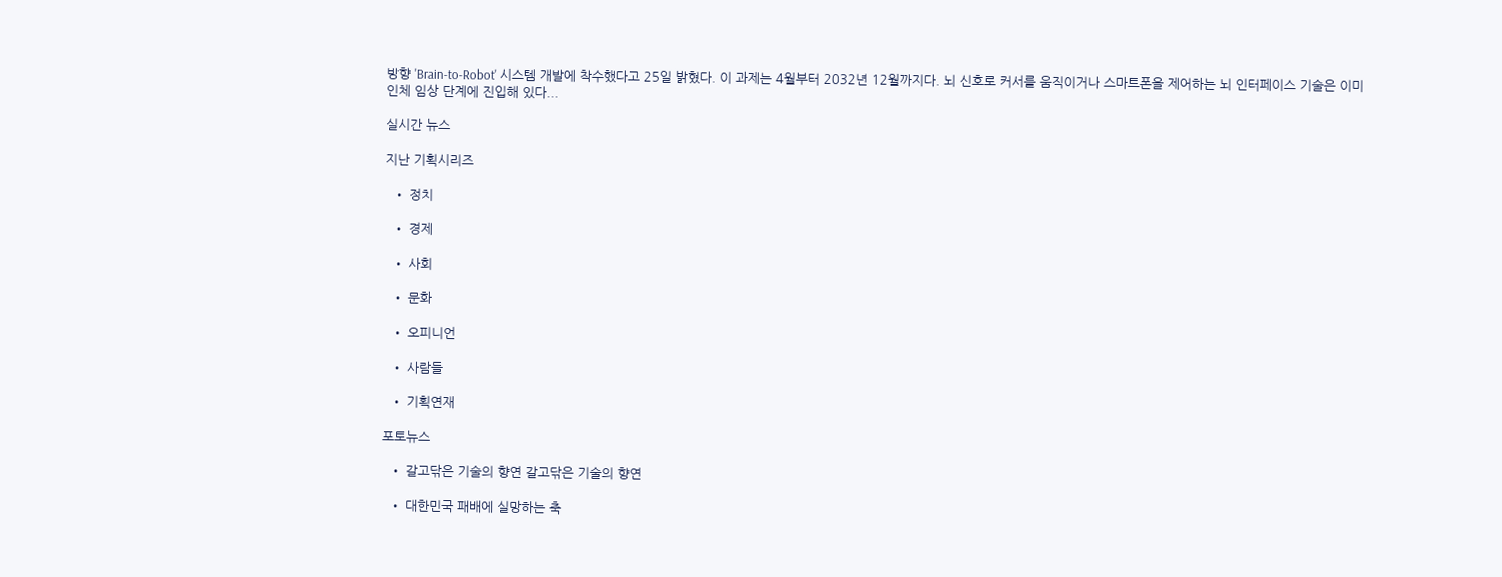방향 'Brain-to-Robot' 시스템 개발에 착수했다고 25일 밝혔다. 이 과제는 4월부터 2032년 12월까지다. 뇌 신호로 커서를 움직이거나 스마트폰을 제어하는 뇌 인터페이스 기술은 이미 인체 임상 단계에 진입해 있다...

실시간 뉴스

지난 기획시리즈

  • 정치

  • 경제

  • 사회

  • 문화

  • 오피니언

  • 사람들

  • 기획연재

포토뉴스

  • 갈고닦은 기술의 향연 갈고닦은 기술의 향연

  • 대한민국 패배에 실망하는 축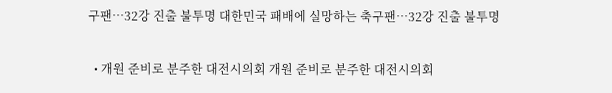구팬…32강 진출 불투명 대한민국 패배에 실망하는 축구팬…32강 진출 불투명

  • 개원 준비로 분주한 대전시의회 개원 준비로 분주한 대전시의회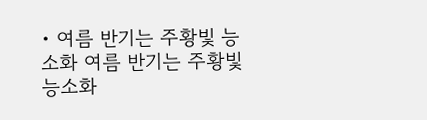• 여름 반기는 주황빛 능소화 여름 반기는 주황빛 능소화